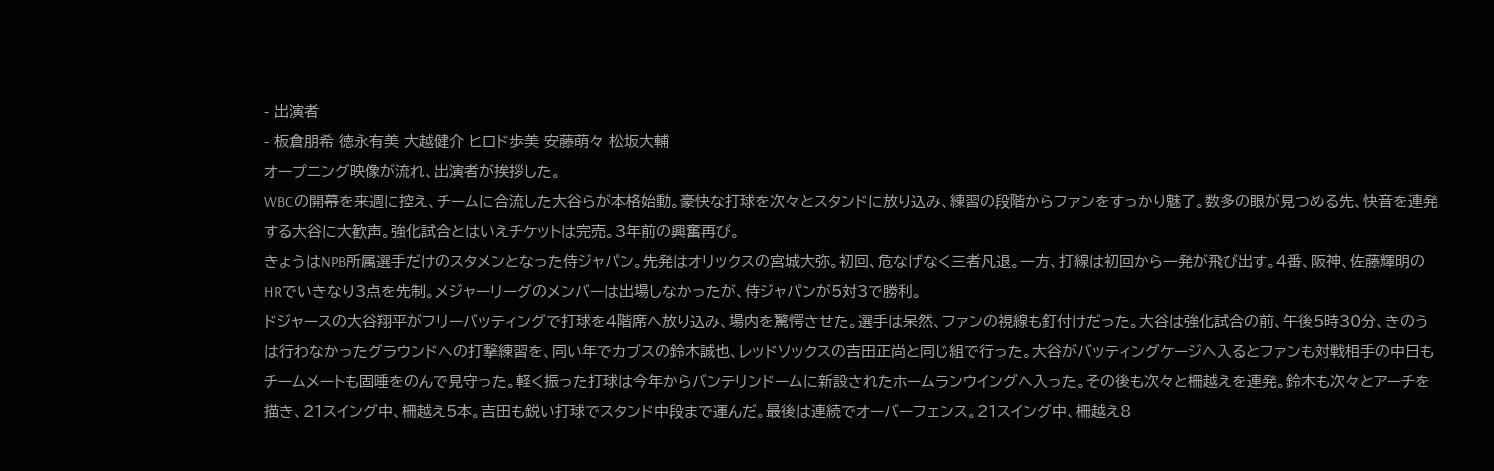- 出演者
- 板倉朋希 徳永有美 大越健介 ヒロド歩美 安藤萌々 松坂大輔
オープニング映像が流れ、出演者が挨拶した。
WBCの開幕を来週に控え、チームに合流した大谷らが本格始動。豪快な打球を次々とスタンドに放り込み、練習の段階からファンをすっかり魅了。数多の眼が見つめる先、快音を連発する大谷に大歓声。強化試合とはいえチケットは完売。3年前の興奮再び。
きょうはNPB所属選手だけのスタメンとなった侍ジャパン。先発はオリックスの宮城大弥。初回、危なげなく三者凡退。一方、打線は初回から一発が飛び出す。4番、阪神、佐藤輝明のHRでいきなり3点を先制。メジャーリーグのメンバーは出場しなかったが、侍ジャパンが5対3で勝利。
ドジャースの大谷翔平がフリーバッティングで打球を4階席へ放り込み、場内を驚愕させた。選手は呆然、ファンの視線も釘付けだった。大谷は強化試合の前、午後5時30分、きのうは行わなかったグラウンドへの打撃練習を、同い年でカブスの鈴木誠也、レッドソックスの吉田正尚と同じ組で行った。大谷がバッティングケージへ入るとファンも対戦相手の中日もチームメートも固唾をのんで見守った。軽く振った打球は今年からバンテリンドームに新設されたホームランウイングへ入った。その後も次々と柵越えを連発。鈴木も次々とアーチを描き、21スイング中、柵越え5本。吉田も鋭い打球でスタンド中段まで運んだ。最後は連続でオーバーフェンス。21スイング中、柵越え8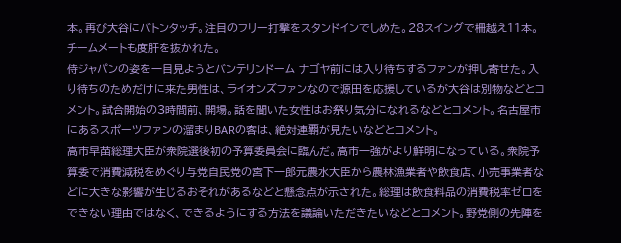本。再び大谷にバトンタッチ。注目のフリー打撃をスタンドインでしめた。28スイングで柵越え11本。チームメートも度肝を抜かれた。
侍ジャパンの姿を一目見ようとバンテリンドーム ナゴヤ前には入り待ちするファンが押し寄せた。入り待ちのためだけに来た男性は、ライオンズファンなので源田を応援しているが大谷は別物などとコメント。試合開始の3時間前、開場。話を聞いた女性はお祭り気分になれるなどとコメント。名古屋市にあるスポーツファンの溜まりBARの客は、絶対連覇が見たいなどとコメント。
高市早苗総理大臣が衆院選後初の予算委員会に臨んだ。高市一強がより鮮明になっている。衆院予算委で消費減税をめぐり与党自民党の宮下一郎元農水大臣から農林漁業者や飲食店、小売事業者などに大きな影響が生じるおそれがあるなどと懸念点が示された。総理は飲食料品の消費税率ゼロをできない理由ではなく、できるようにする方法を議論いただきたいなどとコメント。野党側の先陣を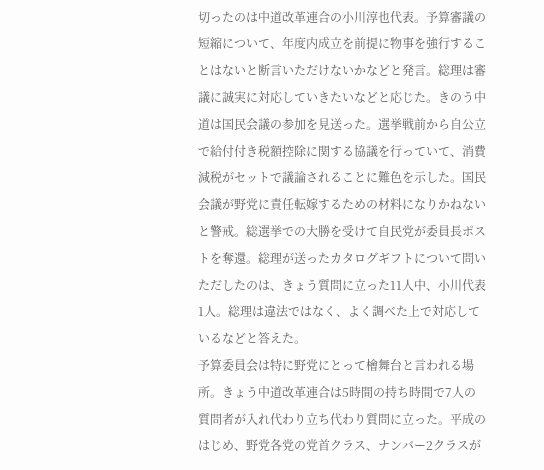切ったのは中道改革連合の小川淳也代表。予算審議の短縮について、年度内成立を前提に物事を強行することはないと断言いただけないかなどと発言。総理は審議に誠実に対応していきたいなどと応じた。きのう中道は国民会議の参加を見送った。選挙戦前から自公立で給付付き税額控除に関する協議を行っていて、消費減税がセットで議論されることに難色を示した。国民会議が野党に責任転嫁するための材料になりかねないと警戒。総選挙での大勝を受けて自民党が委員長ポストを奪還。総理が送ったカタログギフトについて問いただしたのは、きょう質問に立った11人中、小川代表1人。総理は違法ではなく、よく調べた上で対応しているなどと答えた。
予算委員会は特に野党にとって檜舞台と言われる場所。きょう中道改革連合は5時間の持ち時間で7人の質問者が入れ代わり立ち代わり質問に立った。平成のはじめ、野党各党の党首クラス、ナンバー2クラスが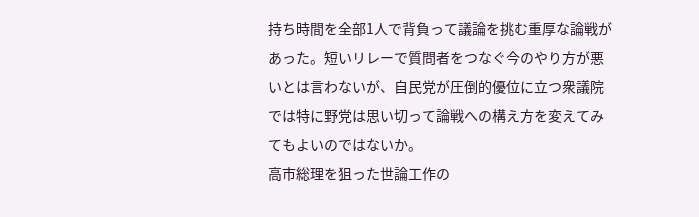持ち時間を全部1人で背負って議論を挑む重厚な論戦があった。短いリレーで質問者をつなぐ今のやり方が悪いとは言わないが、自民党が圧倒的優位に立つ衆議院では特に野党は思い切って論戦への構え方を変えてみてもよいのではないか。
高市総理を狙った世論工作の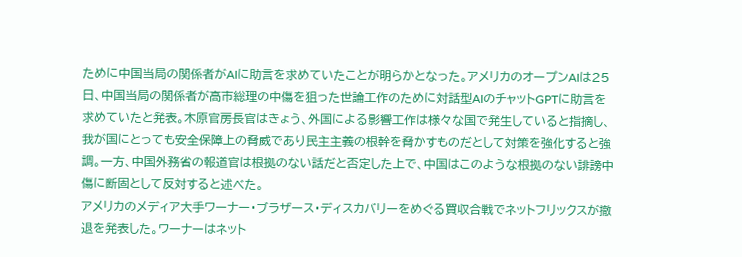ために中国当局の関係者がAIに助言を求めていたことが明らかとなった。アメリカのオープンAIは25日、中国当局の関係者が高市総理の中傷を狙った世論工作のために対話型AIのチャットGPTに助言を求めていたと発表。木原官房長官はきょう、外国による影響工作は様々な国で発生していると指摘し、我が国にとっても安全保障上の脅威であり民主主義の根幹を脅かすものだとして対策を強化すると強調。一方、中国外務省の報道官は根拠のない話だと否定した上で、中国はこのような根拠のない誹謗中傷に断固として反対すると述べた。
アメリカのメディア大手ワーナー・ブラザース・ディスカバリーをめぐる買収合戦でネットフリックスが撤退を発表した。ワーナーはネット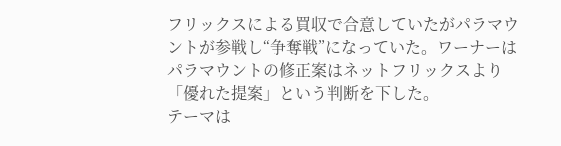フリックスによる買収で合意していたがパラマウントが参戦し“争奪戦”になっていた。ワーナーはパラマウントの修正案はネットフリックスより「優れた提案」という判断を下した。
テーマは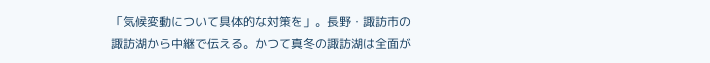「気候変動について具体的な対策を」。長野・諏訪市の諏訪湖から中継で伝える。かつて真冬の諏訪湖は全面が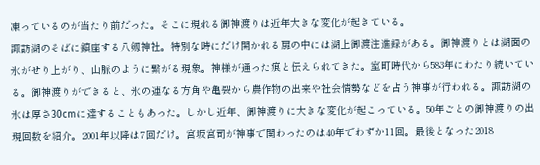凍っているのが当たり前だった。そこに現れる御神渡りは近年大きな変化が起きている。
諏訪湖のそばに鎮座する八剱神社。特別な時にだけ開かれる扉の中には湖上御渡注進録がある。御神渡りとは湖面の氷がせり上がり、山脈のように繋がる現象。神様が通った痕と伝えられてきた。室町時代から583年にわたり続いている。御神渡りができると、氷の連なる方角や亀裂から農作物の出来や社会情勢などを占う神事が行われる。諏訪湖の氷は厚さ30cmに達することもあった。しかし近年、御神渡りに大きな変化が起こっている。50年ごとの御神渡りの出現回数を紹介。2001年以降は7回だけ。宮坂宮司が神事で関わったのは40年でわずか11回。最後となった2018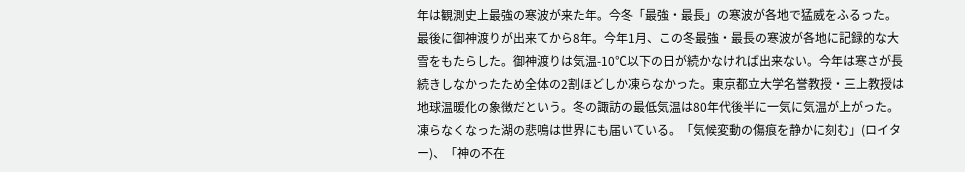年は観測史上最強の寒波が来た年。今冬「最強・最長」の寒波が各地で猛威をふるった。
最後に御神渡りが出来てから8年。今年1月、この冬最強・最長の寒波が各地に記録的な大雪をもたらした。御神渡りは気温-10℃以下の日が続かなければ出来ない。今年は寒さが長続きしなかったため全体の2割ほどしか凍らなかった。東京都立大学名誉教授・三上教授は地球温暖化の象徴だという。冬の諏訪の最低気温は80年代後半に一気に気温が上がった。凍らなくなった湖の悲鳴は世界にも届いている。「気候変動の傷痕を静かに刻む」(ロイター)、「神の不在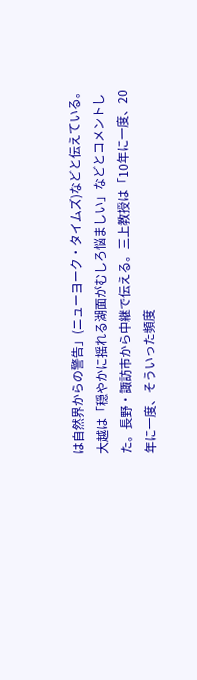は自然界からの警告」(ニューヨーク・タイムズ)などと伝えている。
大越は「穏やかに揺れる湖面がむしろ悩ましい」などとコメントした。長野・諏訪市から中継で伝える。三上教授は「10年に一度、20年に一度、そういった頻度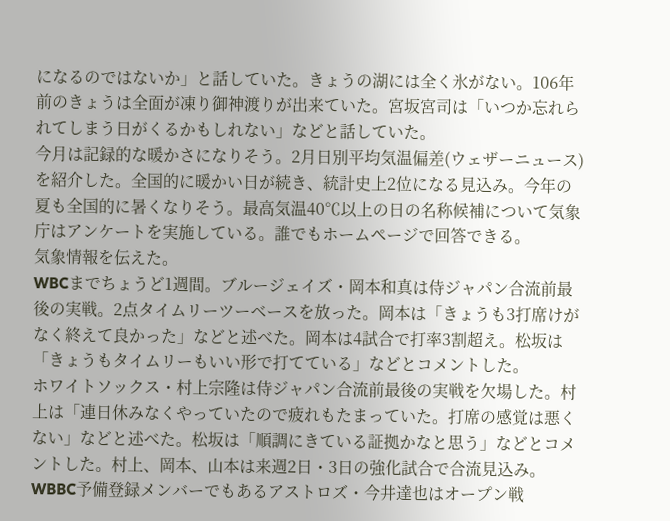になるのではないか」と話していた。きょうの湖には全く氷がない。106年前のきょうは全面が凍り御神渡りが出来ていた。宮坂宮司は「いつか忘れられてしまう日がくるかもしれない」などと話していた。
今月は記録的な暖かさになりそう。2月日別平均気温偏差(ウェザーニュース)を紹介した。全国的に暖かい日が続き、統計史上2位になる見込み。今年の夏も全国的に暑くなりそう。最高気温40℃以上の日の名称候補について気象庁はアンケートを実施している。誰でもホームページで回答できる。
気象情報を伝えた。
WBCまでちょうど1週間。ブルージェイズ・岡本和真は侍ジャパン合流前最後の実戦。2点タイムリーツーベースを放った。岡本は「きょうも3打席けがなく終えて良かった」などと述べた。岡本は4試合で打率3割超え。松坂は「きょうもタイムリーもいい形で打てている」などとコメントした。
ホワイトソックス・村上宗隆は侍ジャパン合流前最後の実戦を欠場した。村上は「連日休みなくやっていたので疲れもたまっていた。打席の感覚は悪くない」などと述べた。松坂は「順調にきている証拠かなと思う」などとコメントした。村上、岡本、山本は来週2日・3日の強化試合で合流見込み。
WBBC予備登録メンバーでもあるアストロズ・今井達也はオープン戦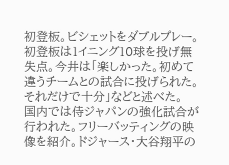初登板。ビシェットをダブルプレー。初登板は1イニング10球を投げ無失点。今井は「楽しかった。初めて違うチームとの試合に投げられた。それだけで十分」などと述べた。
国内では侍ジャパンの強化試合が行われた。フリーバッティングの映像を紹介。ドジャース・大谷翔平の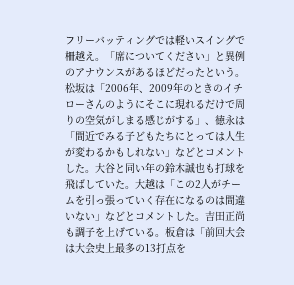フリーバッティングでは軽いスイングで柵越え。「席についてください」と異例のアナウンスがあるほどだったという。松坂は「2006年、2009年のときのイチローさんのようにそこに現れるだけで周りの空気がしまる感じがする」、徳永は「間近でみる子どもたちにとっては人生が変わるかもしれない」などとコメントした。大谷と同い年の鈴木誠也も打球を飛ばしていた。大越は「この2人がチームを引っ張っていく存在になるのは間違いない」などとコメントした。吉田正尚も調子を上げている。板倉は「前回大会は大会史上最多の13打点を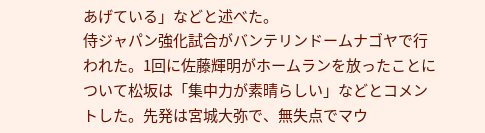あげている」などと述べた。
侍ジャパン強化試合がバンテリンドームナゴヤで行われた。1回に佐藤輝明がホームランを放ったことについて松坂は「集中力が素晴らしい」などとコメントした。先発は宮城大弥で、無失点でマウ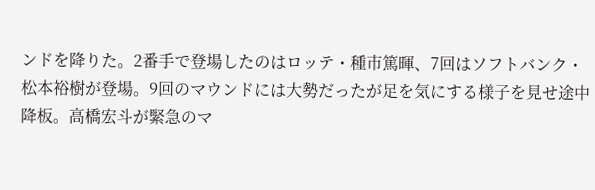ンドを降りた。2番手で登場したのはロッテ・種市篤暉、7回はソフトバンク・松本裕樹が登場。9回のマウンドには大勢だったが足を気にする様子を見せ途中降板。高橋宏斗が緊急のマ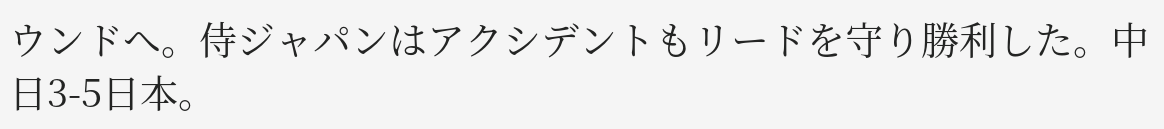ウンドへ。侍ジャパンはアクシデントもリードを守り勝利した。中日3-5日本。